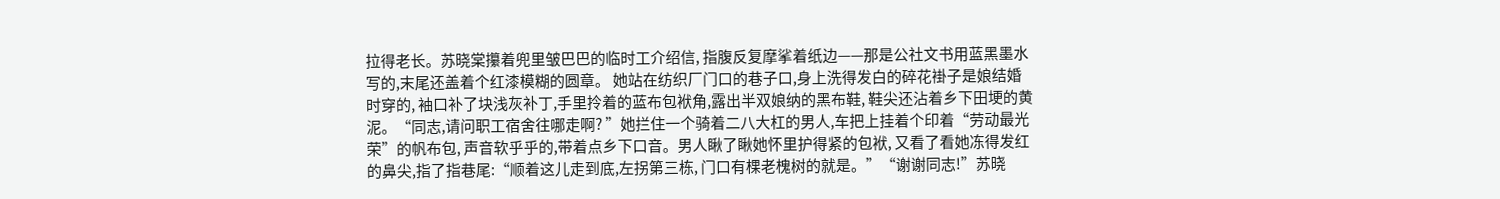拉得老长。苏晓棠攥着兜里皱巴巴的临时工介绍信, 指腹反复摩挲着纸边——那是公社文书用蓝黑墨水写的,末尾还盖着个红漆模糊的圆章。 她站在纺织厂门口的巷子口,身上洗得发白的碎花褂子是娘结婚时穿的, 袖口补了块浅灰补丁,手里拎着的蓝布包袱角,露出半双娘纳的黑布鞋, 鞋尖还沾着乡下田埂的黄泥。“同志,请问职工宿舍往哪走啊? ”她拦住一个骑着二八大杠的男人,车把上挂着个印着“劳动最光荣”的帆布包, 声音软乎乎的,带着点乡下口音。男人瞅了瞅她怀里护得紧的包袱, 又看了看她冻得发红的鼻尖,指了指巷尾:“顺着这儿走到底,左拐第三栋, 门口有棵老槐树的就是。”“谢谢同志!”苏晓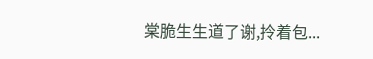棠脆生生道了谢,拎着包...